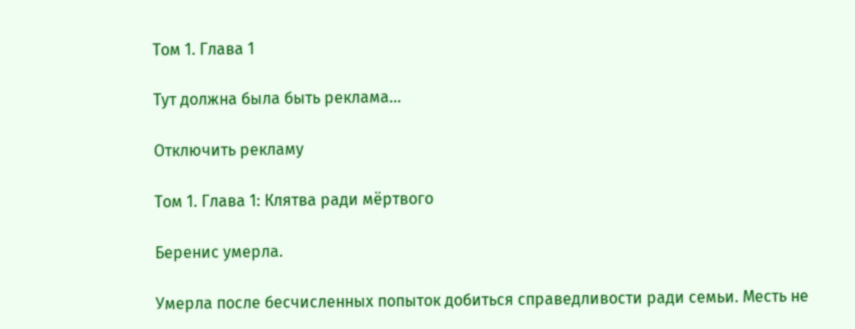Том 1. Глава 1

Тут должна была быть реклама...

Отключить рекламу

Том 1. Глава 1: Клятва ради мёртвого

Беренис умерла.

Умерла после бесчисленных попыток добиться справедливости ради семьи. Месть не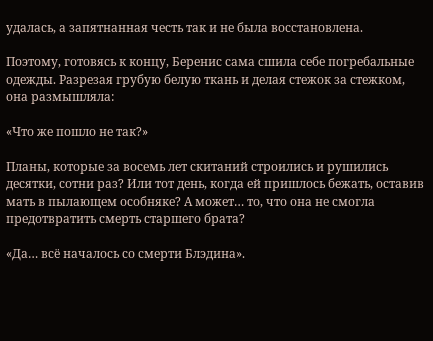удалась, а запятнанная честь так и не была восстановлена.

Поэтому, готовясь к концу, Беренис сама сшила себе погребальные одежды. Разрезая грубую белую ткань и делая стежок за стежком, она размышляла:

«Что же пошло не так?»

Планы, которые за восемь лет скитаний строились и рушились десятки, сотни раз? Или тот день, когда ей пришлось бежать, оставив мать в пылающем особняке? А может… то, что она не смогла предотвратить смерть старшего брата?

«Да… всё началось со смерти Блэдина».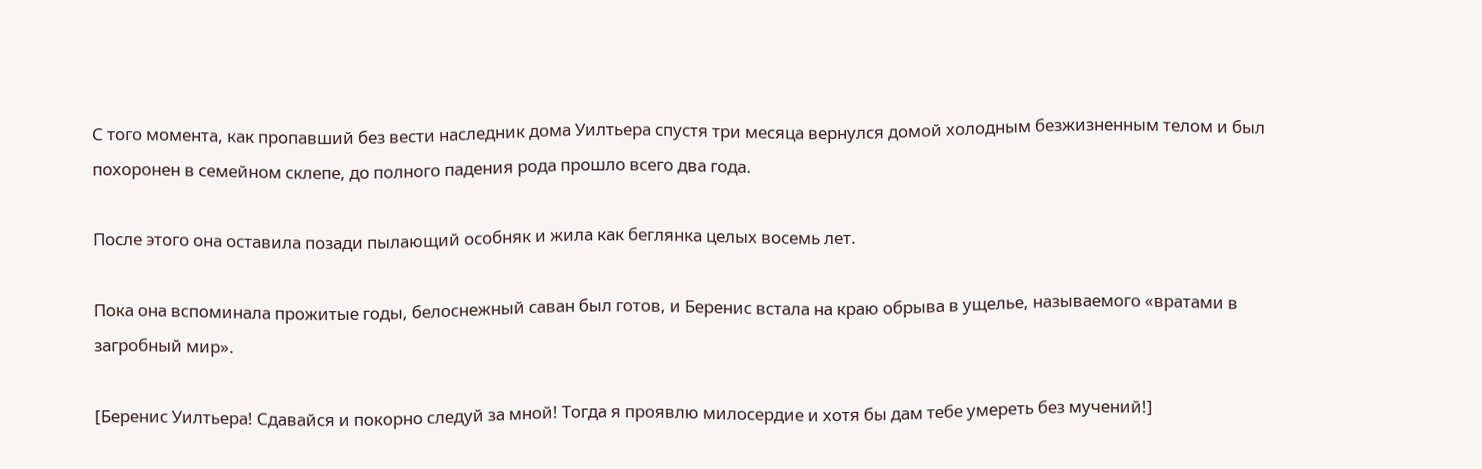С того момента, как пропавший без вести наследник дома Уилтьера спустя три месяца вернулся домой холодным безжизненным телом и был похоронен в семейном склепе, до полного падения рода прошло всего два года.

После этого она оставила позади пылающий особняк и жила как беглянка целых восемь лет.

Пока она вспоминала прожитые годы, белоснежный саван был готов, и Беренис встала на краю обрыва в ущелье, называемого «вратами в загробный мир».

[Беренис Уилтьера! Сдавайся и покорно следуй за мной! Тогда я проявлю милосердие и хотя бы дам тебе умереть без мучений!]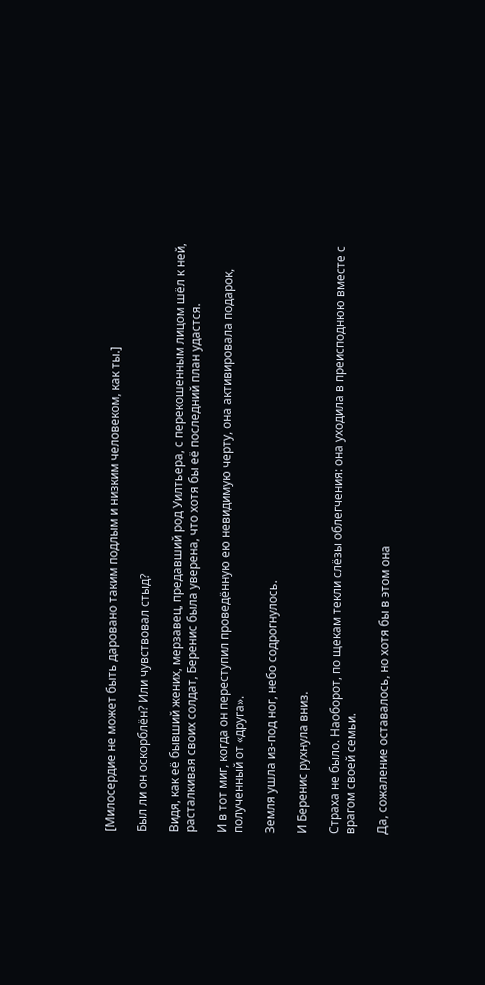[Милосердие не может быть даровано таким подлым и низким человеком, как ты.]

Был ли он оскорблён? Или чувствовал стыд?

Видя, как её бывший жених, мерзавец, предавший род Уилтьера, с перекошенным лицом шёл к ней, расталкивая своих солдат, Беренис была уверена, что хотя бы её последний план удастся.

И в тот миг, когда он переступил проведённую ею невидимую черту, она активировала подарок, полученный от «друга».

Земля ушла из-под ног, небо содрогнулось.

И Беренис рухнула вниз.

Страха не было. Наоборот, по щекам текли слёзы облегчения: она уходила в преисподнюю вместе с врагом своей семьи.

Да, сожаление оставалось, но хотя бы в этом она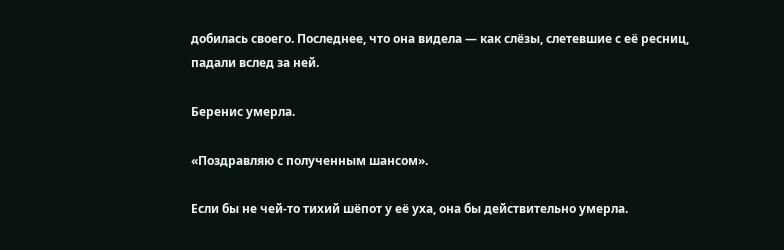добилась своего. Последнее, что она видела — как слёзы, слетевшие с её ресниц, падали вслед за ней.

Беренис умерла.

«Поздравляю с полученным шансом».

Если бы не чей-то тихий шёпот у её уха, она бы действительно умерла.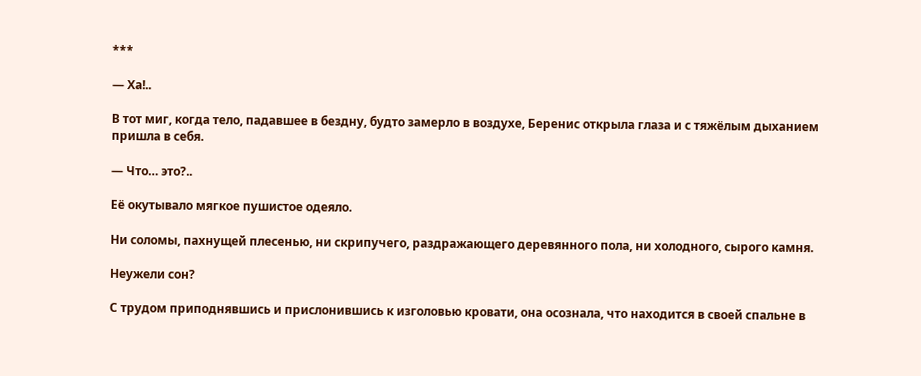***

— Ха!..

В тот миг, когда тело, падавшее в бездну, будто замерло в воздухе, Беренис открыла глаза и с тяжёлым дыханием пришла в себя.

— Что… это?..

Её окутывало мягкое пушистое одеяло.

Ни соломы, пахнущей плесенью, ни скрипучего, раздражающего деревянного пола, ни холодного, сырого камня.

Неужели сон?

С трудом приподнявшись и прислонившись к изголовью кровати, она осознала, что находится в своей спальне в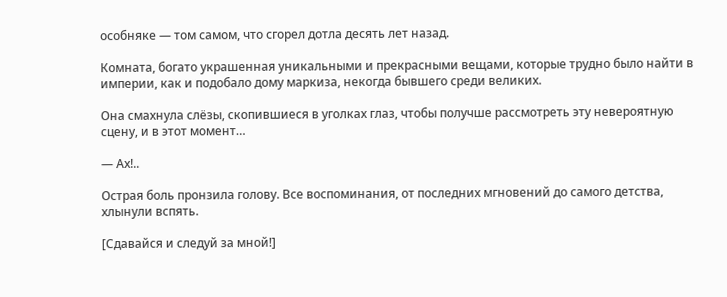особняке — том самом, что сгорел дотла десять лет назад.

Комната, богато украшенная уникальными и прекрасными вещами, которые трудно было найти в империи, как и подобало дому маркиза, некогда бывшего среди великих.

Она смахнула слёзы, скопившиеся в уголках глаз, чтобы получше рассмотреть эту невероятную сцену, и в этот момент…

— Ах!..

Острая боль пронзила голову. Все воспоминания, от последних мгновений до самого детства, хлынули вспять.

[Сдавайся и следуй за мной!]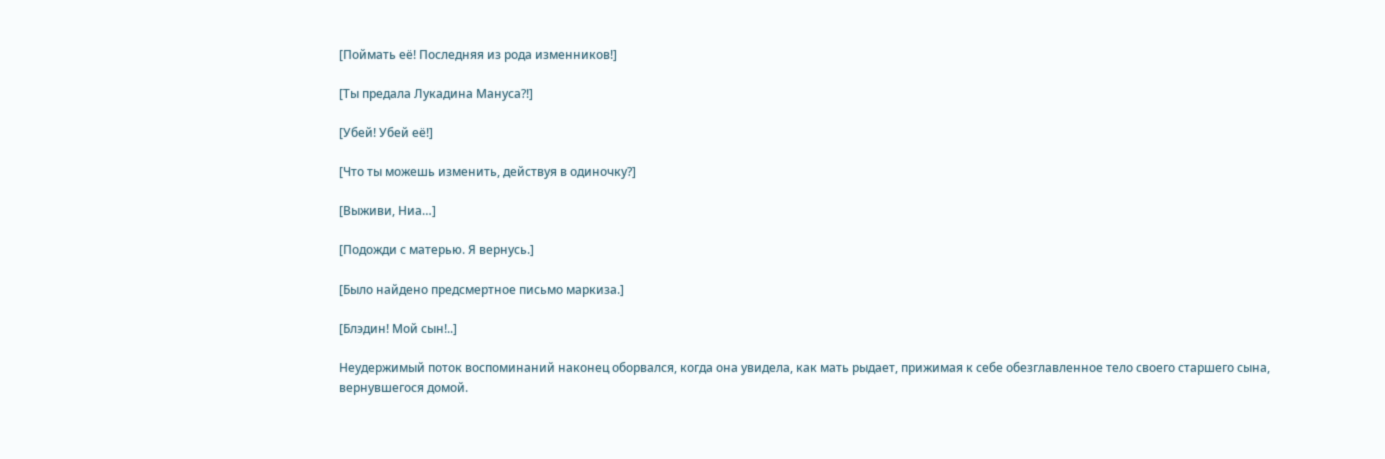[Поймать её! Последняя из рода изменников!]

[Ты предала Лукадина Мануса?!]

[Убей! Убей её!]

[Что ты можешь изменить, действуя в одиночку?]

[Выживи, Ниа…]

[Подожди с матерью. Я вернусь.]

[Было найдено предсмертное письмо маркиза.]

[Блэдин! Мой сын!..]

Неудержимый поток воспоминаний наконец оборвался, когда она увидела, как мать рыдает, прижимая к себе обезглавленное тело своего старшего сына, вернувшегося домой.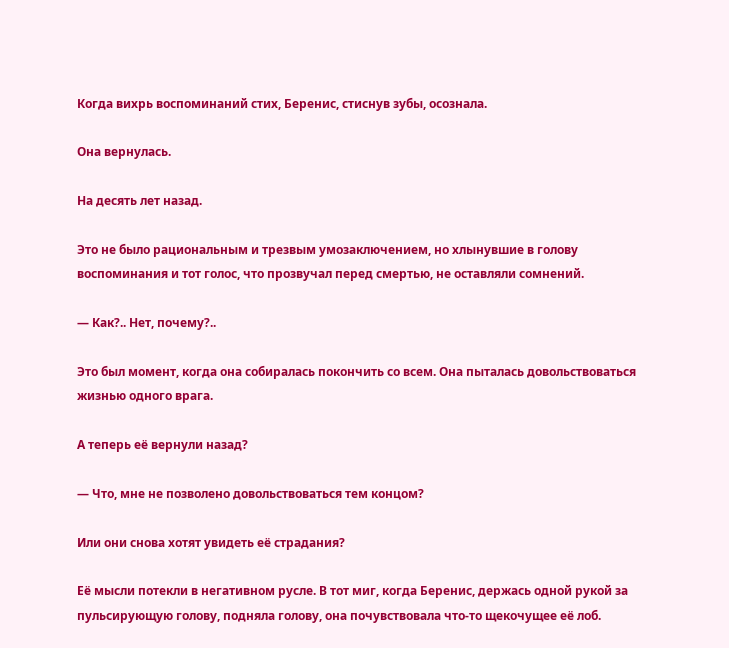Когда вихрь воспоминаний стих, Беренис, стиснув зубы, осознала.

Она вернулась.

На десять лет назад.

Это не было рациональным и трезвым умозаключением, но хлынувшие в голову воспоминания и тот голос, что прозвучал перед смертью, не оставляли сомнений.

— Как?.. Нет, почему?..

Это был момент, когда она собиралась покончить со всем. Она пыталась довольствоваться жизнью одного врага.

А теперь её вернули назад?

— Что, мне не позволено довольствоваться тем концом?

Или они снова хотят увидеть её страдания?

Её мысли потекли в негативном русле. В тот миг, когда Беренис, держась одной рукой за пульсирующую голову, подняла голову, она почувствовала что-то щекочущее её лоб.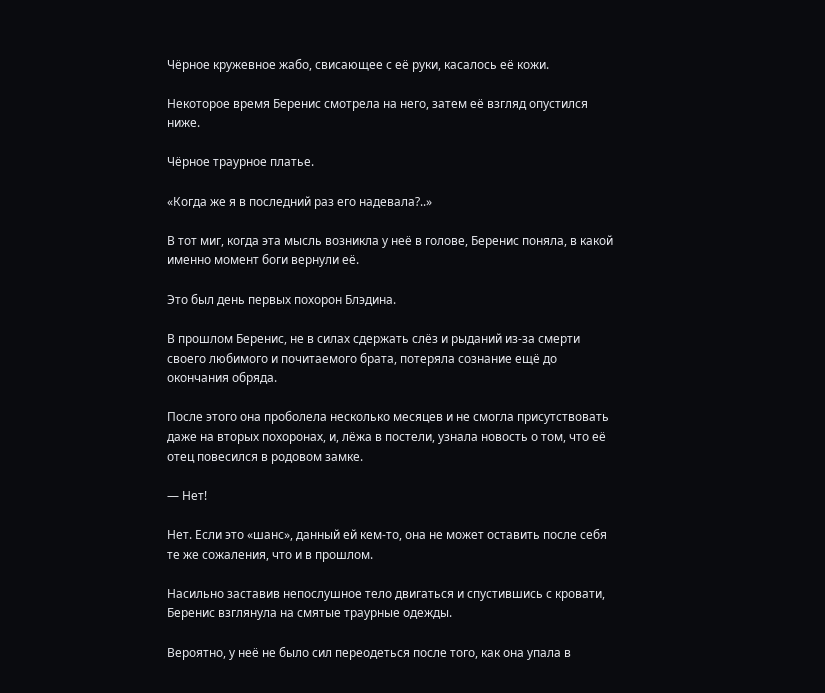Чёрное кружевное жабо, свисающее с её руки, касалось её кожи.

Некоторое время Беренис смотрела на него, затем её взгляд опустился ниже.

Чёрное траурное платье.

«Когда же я в последний раз его надевала?..»

В тот миг, когда эта мысль возникла у неё в голове, Беренис поняла, в какой именно момент боги вернули её.

Это был день первых похорон Блэдина.

В прошлом Беренис, не в силах сдержать слёз и рыданий из-за смерти своего любимого и почитаемого брата, потеряла сознание ещё до окончания обряда.

После этого она проболела несколько месяцев и не смогла присутствовать даже на вторых похоронах, и, лёжа в постели, узнала новость о том, что её отец повесился в родовом замке.

— Нет!

Нет. Если это «шанс», данный ей кем-то, она не может оставить после себя те же сожаления, что и в прошлом.

Насильно заставив непослушное тело двигаться и спустившись с кровати, Беренис взглянула на смятые траурные одежды.

Вероятно, у неё не было сил переодеться после того, как она упала в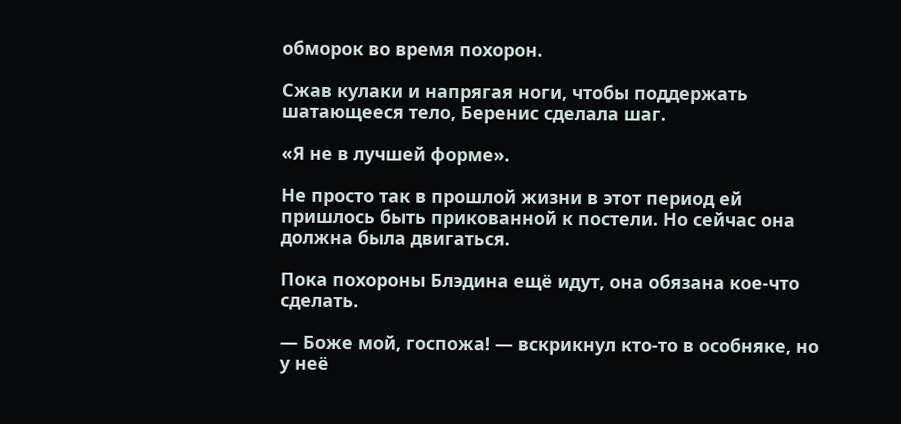обморок во время похорон.

Сжав кулаки и напрягая ноги, чтобы поддержать шатающееся тело, Беренис сделала шаг.

«Я не в лучшей форме».

Не просто так в прошлой жизни в этот период ей пришлось быть прикованной к постели. Но сейчас она должна была двигаться.

Пока похороны Блэдина ещё идут, она обязана кое-что сделать.

— Боже мой, госпожа! — вскрикнул кто-то в особняке, но у неё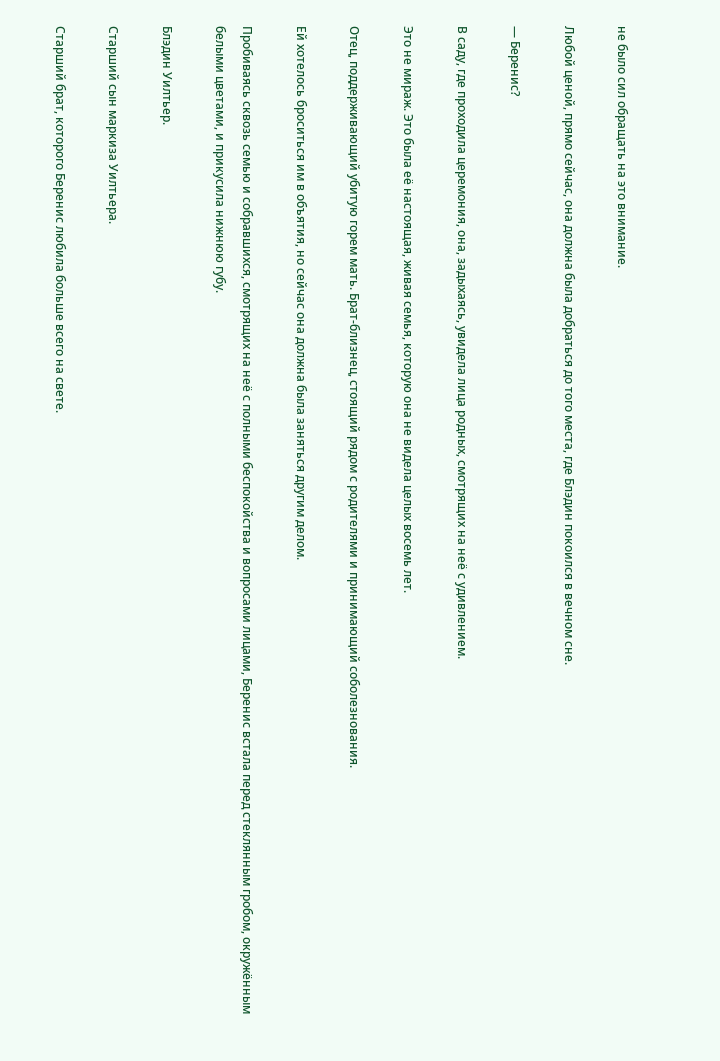не было сил обращать на это внимание.

Любой ценой, прямо сейчас, она должна была добраться до того места, где Блэдин покоился в вечном сне.

— Беренис?

В саду, где проходила церемония, она, задыхаясь, увидела лица родных, смотрящих на неё с удивлением.

Это не мираж. Это была её настоящая, живая семья, которую она не видела целых восемь лет.

Отец, поддерживающий убитую горем мать. Брат-близнец, стоящий рядом с родителями и принимающий соболезнования.

Ей хотелось броситься им в объятия, но сейчас она должна была заняться другим делом.

Пробиваясь сквозь семью и собравшихся, смотрящих на неё с полными беспокойства и вопросами лицами, Беренис встала перед стеклянным гробом, окружённым белыми цветами, и прикусила нижнюю губу.

Блэдин Уилтьер.

Старший сын маркиза Уилтьера.

Старший брат, которого Беренис любила больше всего на свете.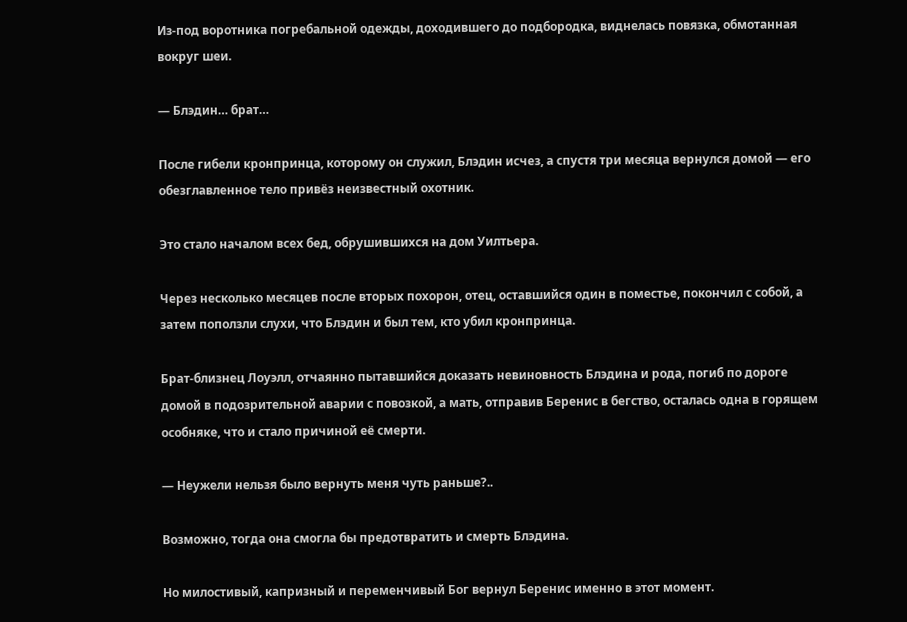Из-под воротника погребальной одежды, доходившего до подбородка, виднелась повязка, обмотанная вокруг шеи.

— Блэдин… брат…

После гибели кронпринца, которому он служил, Блэдин исчез, а спустя три месяца вернулся домой — его обезглавленное тело привёз неизвестный охотник.

Это стало началом всех бед, обрушившихся на дом Уилтьера.

Через несколько месяцев после вторых похорон, отец, оставшийся один в поместье, покончил с собой, а затем поползли слухи, что Блэдин и был тем, кто убил кронпринца.

Брат-близнец Лоуэлл, отчаянно пытавшийся доказать невиновность Блэдина и рода, погиб по дороге домой в подозрительной аварии с повозкой, а мать, отправив Беренис в бегство, осталась одна в горящем особняке, что и стало причиной её смерти.

— Неужели нельзя было вернуть меня чуть раньше?..

Возможно, тогда она смогла бы предотвратить и смерть Блэдина.

Но милостивый, капризный и переменчивый Бог вернул Беренис именно в этот момент.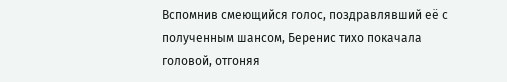Вспомнив смеющийся голос, поздравлявший её с полученным шансом, Беренис тихо покачала головой, отгоняя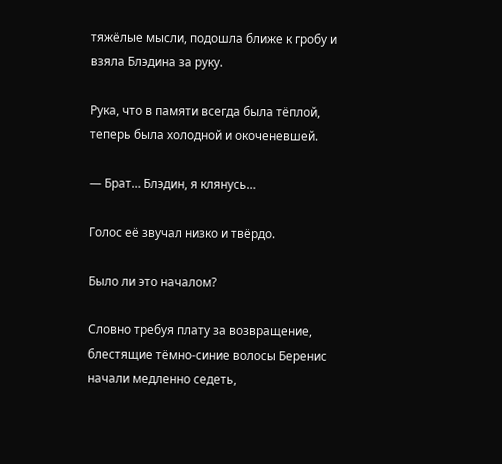тяжёлые мысли, подошла ближе к гробу и взяла Блэдина за руку.

Рука, что в памяти всегда была тёплой, теперь была холодной и окоченевшей.

— Брат… Блэдин, я клянусь…

Голос её звучал низко и твёрдо.

Было ли это началом?

Словно требуя плату за возвращение, блестящие тёмно-синие волосы Беренис начали медленно седеть,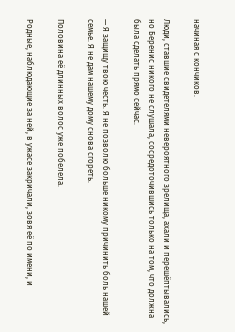начиная с кончиков.

Люди, ставшие свидетелями невероятного зрелища, ахали и перешёптывались, но Беренис никого не слушала, сосредоточившись только на том, что должна была сделать прямо сейчас.

— Я защищу твою честь. Я не позволю больше никому причинить боль нашей семье. Я не дам нашему дому снова сгореть.

Половина её длинных волос уже побелела.

Родные, наблюдающие за ней, в ужасе закричали, зовя её по имени, и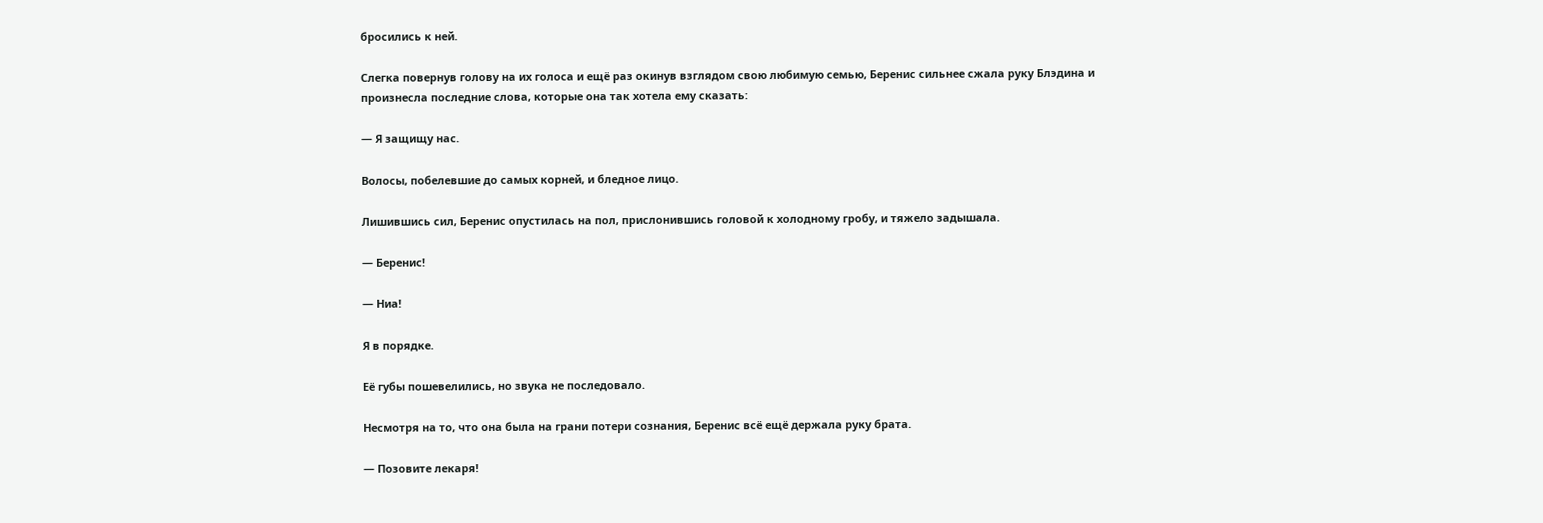бросились к ней.

Слегка повернув голову на их голоса и ещё раз окинув взглядом свою любимую семью, Беренис сильнее сжала руку Блэдина и произнесла последние слова, которые она так хотела ему сказать:

— Я защищу нас.

Волосы, побелевшие до самых корней, и бледное лицо.

Лишившись сил, Беренис опустилась на пол, прислонившись головой к холодному гробу, и тяжело задышала.

— Беренис!

— Ниа!

Я в порядке.

Её губы пошевелились, но звука не последовало.

Несмотря на то, что она была на грани потери сознания, Беренис всё ещё держала руку брата.

— Позовите лекаря!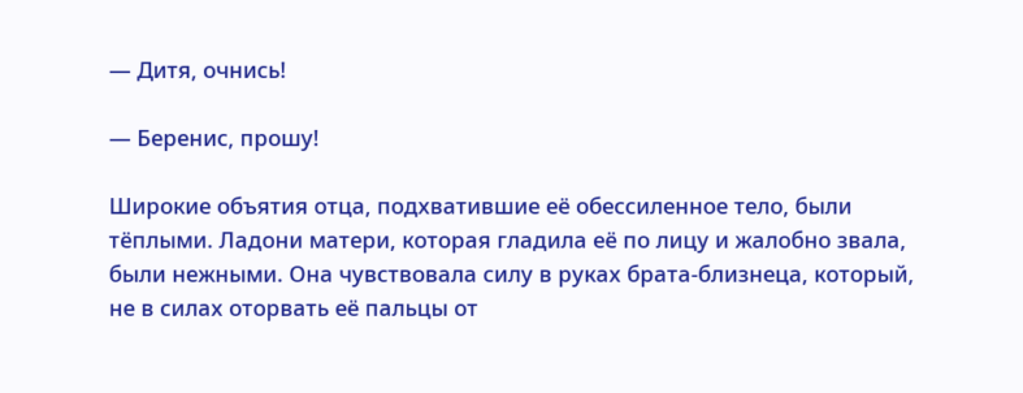— Дитя, очнись!

— Беренис, прошу!

Широкие объятия отца, подхватившие её обессиленное тело, были тёплыми. Ладони матери, которая гладила её по лицу и жалобно звала, были нежными. Она чувствовала силу в руках брата-близнеца, который, не в силах оторвать её пальцы от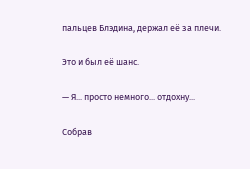пальцев Блэдина, держал её за плечи.

Это и был её шанс.

— Я... просто немного... отдохну...

Собрав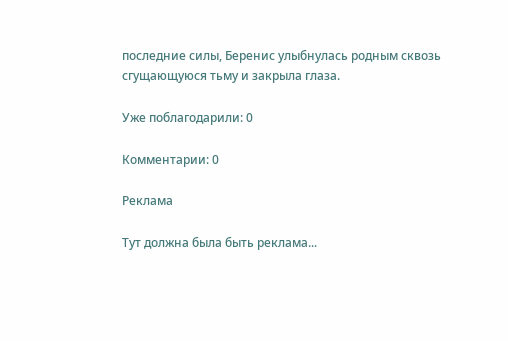последние силы, Беренис улыбнулась родным сквозь сгущающуюся тьму и закрыла глаза.

Уже поблагодарили: 0

Комментарии: 0

Реклама

Тут должна была быть реклама...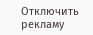Отключить рекламу